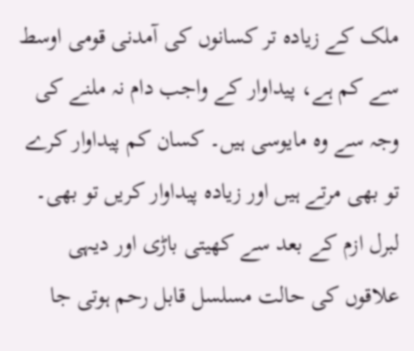ملک کے زیادہ تر کسانوں کی آمدنی قومی اوسط سے کم ہے، پیداوار کے واجب دام نہ ملنے کی وجہ سے وہ مایوسی ہیں۔ کسان کم پیداوار کرے تو بھی مرتے ہیں اور زیادہ پیداوار کریں تو بھی۔ لبرل ازم کے بعد سے کھیتی باڑی اور دیہی علاقوں کی حالت مسلسل قابل رحم ہوتی جا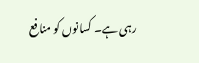رہی ہے۔ کسانوں کو منافع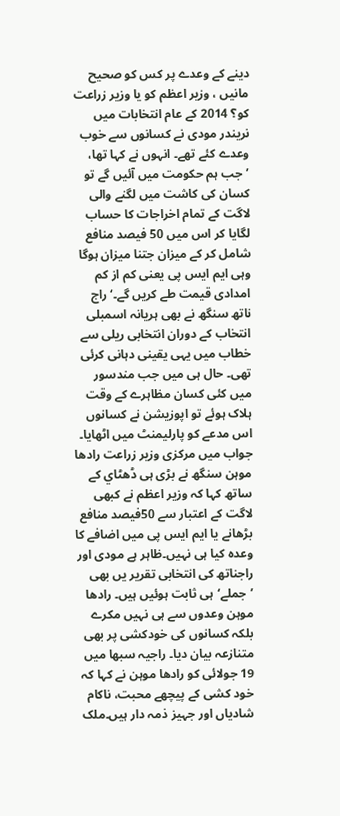دینے کے وعدے پر کس کو صحیح مانیں ، وزیر اعظم کو یا وزیر زراعت کو؟ 2014 کے عام انتخابات میں نریندر مودی نے کسانوں سے خوب وعدے کئے تھے۔ انہوں نے کہا تھا، ’جب ہم حکومت میں آئیں گے تو کسان کی کاشت میں لگنے والی لاگت کے تمام اخراجات کا حساب لگایا کر اس میں 50 فیصد منافع شامل کر کے میزان جتنا میزان ہوگا وہی ایم ایس پی یعنی کم از کم امدادی قیمت طے کریں گے۔‘راج ناتھ سنگھ نے بھی ہریانہ اسمبلی انتخاب کے دوران انتخابی ریلی سے خطاب میں یہی یقینی دہانی کرئی تھی۔ حال ہی میں جب مندسور میں کئی کسان مظاہرے کے وقت ہلاک ہوئے تو اپوزیشن نے کسانوں اس مدعے کو پارلیمنٹ میں اٹھایا۔ جواب میں مرکزی وزیر زراعت رادھا موہن سنگھ نے بڑی ہی ڈھٹاي کے ساتھ کہا کہ وزیر اعظم نے کبھی لاگت کے اعتبار سے 50فیصد منافع بڑھانے یا ایم ایس پی میں اضافے کا وعدہ کیا ہی نہیں۔ظاہر ہے مودی اور راجناتھ کی انتخابی تقریر یں بھی ’جملے‘ہی ثابت ہوئیں ہیں۔ رادھا موہن وعدوں سے ہی نہیں مکرے بلکہ کسانوں کی خودکشی پر بھی متنازعہ بیان دیا۔ راجیہ سبھا میں 19 جولائی کو رادھا موہن نے کہا کہ خود کشی کے پیچھے محبت، ناکام شادیاں اور جہیز ذمہ دار ہیں۔ملک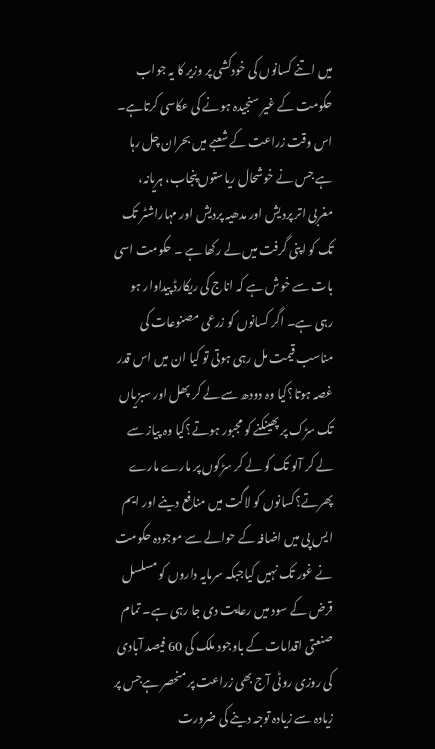میں اتنے کسانوں کی خودکشی پر وزیر کا یہ جواب حکومت کے غیر سنجیدہ ہونے کی عکاسی کرتاہے۔ اس وقت زراعت کے شعبے میں بحران چل رہا ہے جس نے خوشحال ریاستوں پنجاب، ہریانہ، مغربی اتر پردیش اور مدھیہ پردیش اور مہاراشٹر تک تک کو اپنی گرفت میں لے رکھا ہے ۔ حکومت اسی بات سے خوش ہے کہ اناج کی ریکارڈ پیداوار ہو رہی ہے۔ اگر کسانوں کو زرعی مصنوعات کی مناسب قیمت مل رہی ہوتی تو کیا ان میں اس قدر غصہ ہوتا؟کیا وہ دودھ سے لے کر پھل اور سبزیاں تک سڑک پر پھینکنے کو مجبور ہوتے؟کیا وہ پیاز سے لے کر آلو تک کو لے کر سڑکوں پر مارے مارے پھرتے؟کسانوں کو لاگت میں منافع دینے اور ایم ایس پی میں اضافہ کے حوالے سے موجودہ حکومت نے غور تک نہیں کیاجبکہ سرمایہ داروں کو مسلسل قرض کے سود میں رعایت دی جا رہی ہے۔ تمام صنعتی اقدامات کے باوجود ملک کی 60 فیصد آبادی کی روزی روٹی آج بھی زراعت پر منحصر ہےجس پر زیادہ سے زیادہ توجہ دینے کی ضرورت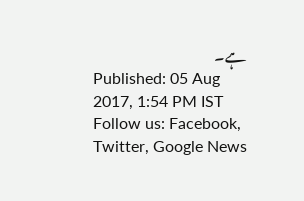ہے۔
Published: 05 Aug 2017, 1:54 PM IST
Follow us: Facebook, Twitter, Google News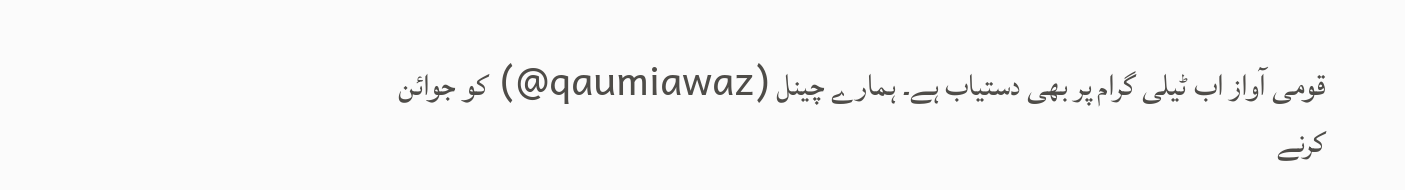قومی آواز اب ٹیلی گرام پر بھی دستیاب ہے۔ ہمارے چینل (qaumiawaz@) کو جوائن کرنے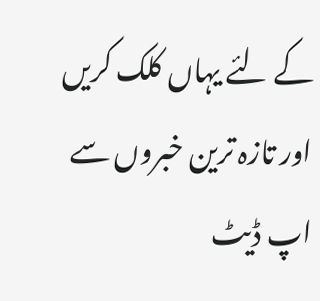کے لئے یہاں کلک کریں اور تازہ ترین خبروں سے اپ ڈیٹ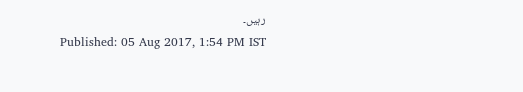رہیں۔
Published: 05 Aug 2017, 1:54 PM IST